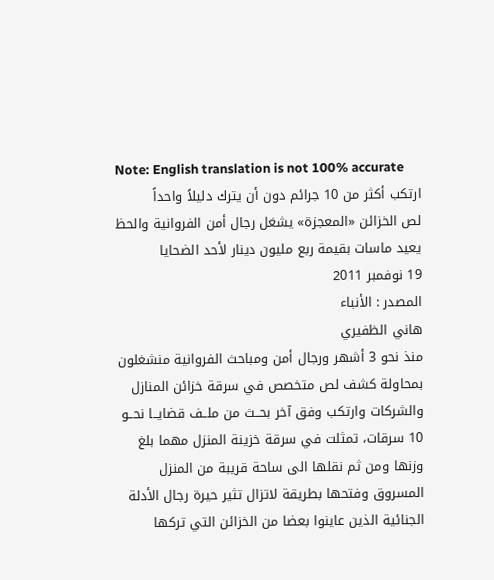Note: English translation is not 100% accurate
ارتكب أكثر من 10 جرائم دون أن يترك دليلاً واحداً
لص الخزائن «المعجزة» يشغل رجال أمن الفروانية والحظ يعيد ماسات بقيمة ربع مليون دينار لأحد الضحايا
19 نوفمبر 2011
المصدر : الأنباء
هاني الظفيري
منذ نحو 3 أشهر ورجال أمن ومباحث الفروانية منشغلون بمحاولة كشف لص متخصص في سرقة خزائن المنازل والشركات وارتكب وفق آخر بحــث من ملــف قضايــا نحــو 10 سرقات، تمثلت في سرقة خزينة المنزل مهما بلغ وزنها ومن ثم نقلها الى ساحة قريبة من المنزل المسروق وفتحها بطريقة لاتزال تثير حيرة رجال الأدلة الجنائية الذين عاينوا بعضا من الخزائن التي تركها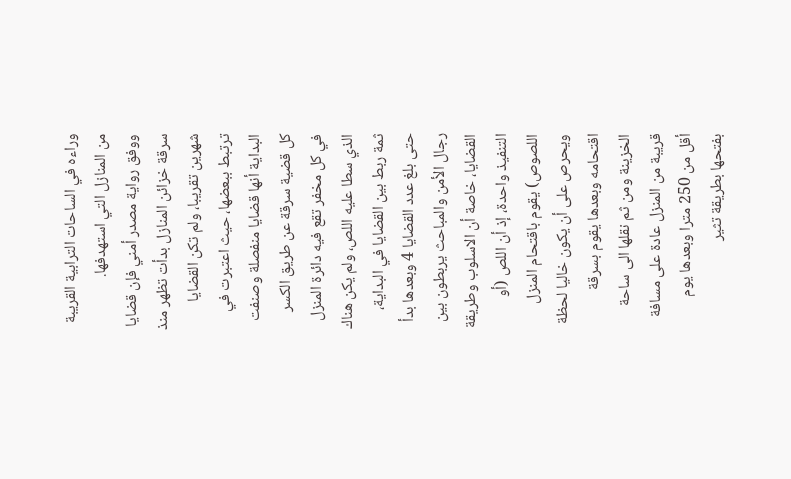وراءه في الساحات الترابية القريبة من المنازل التي استهدفها.
ووفق رواية مصدر أمني فإن قضايا سرقة خزائن المنازل بدأت تظهر منذ شهرين تقريبا، ولم تكن القضايا ترتبط ببعضها، حيث اعتبرت في البداية أنها قضايا منفصلة وصنفت كل قضية سرقة عن طريق الكسر في كل مخفر تقع فيه دائرة المنزل الذي سطا عليه اللص، ولم يكن هناك ثمة ربط بين القضايا في البداية، حتى بلغ عدد القضايا 4 وبعدها بدأ رجال الأمن والمباحث يربطون بين القضايا، خاصة أن الاسلوب وطريقة التنفيذ واحدة، إذ أن اللص (أو اللصوص) يقوم باقتحام المنزل ويحرص على أن يكون خاليا لحظة اقتحامه وبعدها يقوم بسرقة الخزينة ومن ثم نقلها الى ساحة قريبة من المنزل عادة على مسافة أقل من 250 مترا وبعدها يوم بفتحها بطريقة تثير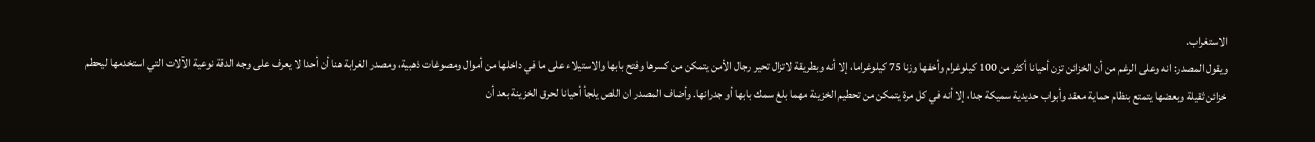الاستغراب.
ويقول المصدر: انه وعلى الرغم من أن الخزائن تزن أحيانا أكثر من 100 كيلوغرام وأخفها وزنا 75 كيلوغراما، إلا أنه وبطريقة لاتزال تحير رجال الأمن يتمكن من كسرها وفتح بابها والاستيلاء على ما في داخلها من أموال ومصوغات ذهبية، ومصدر الغرابة هنا أن أحدا لا يعرف على وجه الدقة نوعية الآلات التي استخدمها ليحطم خزائن ثقيلة وبعضها يتمتع بنظام حماية معقد وأبواب حديدية سميكة جدا، إلا أنه في كل مرة يتمكن من تحطيم الخزينة مهما بلغ سمك بابها أو جدرانها. وأضاف المصدر ان اللص يلجأ أحيانا لحرق الخزينة بعد أن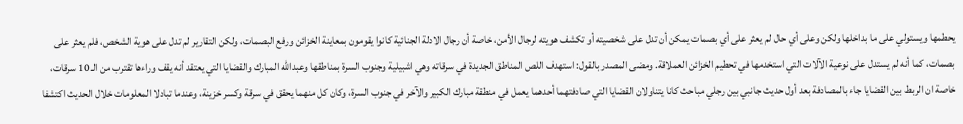يحطمها ويستولي على ما بداخلها ولكن وعلى أي حال لم يعثر على أي بصمات يمكن أن تدل على شخصيته أو تكشف هويته لرجال الأمن، خاصة أن رجال الادلة الجنائية كانوا يقومون بمعاينة الخزائن ورفع البصمات، ولكن التقارير لم تدل على هوية الشخص، فلم يعثر على بصمات، كما أنه لم يستدل على نوعية الآلات التي استخدمها في تحطيم الخزائن العملاقة. ومضى المصدر بالقول: استهدف اللص المناطق الجديدة في سرقاته وهي اشبيلية وجنوب السرة بمناطقها وعبدالله المبارك والقضايا التي يعتقد أنه يقف وراءها تقترب من الـ 10 سرقات، خاصة ان الربط بين القضايا جاء بالمصادفة بعد أول حديث جانبي بين رجلي مباحث كانا يتناولان القضايا التي صادفتهما أحدهما يعمل في منطقة مبارك الكبير والآخر في جنوب السرة، وكان كل منهما يحقق في سرقة وكسر خزينة، وعندما تبادلا المعلومات خلال الحديث اكتشفا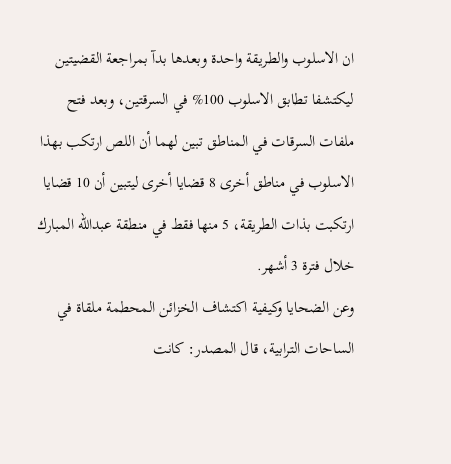ان الاسلوب والطريقة واحدة وبعدها بدآ بمراجعة القضيتين ليكتشفا تطابق الاسلوب 100% في السرقتين، وبعد فتح ملفات السرقات في المناطق تبين لهما أن اللص ارتكب بهذا الاسلوب في مناطق أخرى 8 قضايا أخرى ليتبين أن 10 قضايا ارتكبت بذات الطريقة، 5 منها فقط في منطقة عبدالله المبارك خلال فترة 3 أشهر.
وعن الضحايا وكيفية اكتشاف الخزائن المحطمة ملقاة في الساحات الترابية، قال المصدر: كانت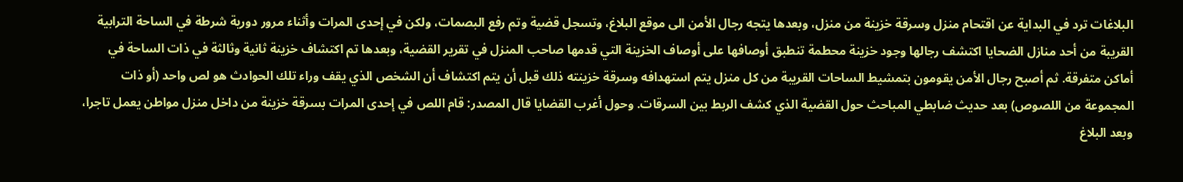البلاغات ترد في البداية عن اقتحام منزل وسرقة خزينة من منزل، وبعدها يتجه رجال الأمن الى موقع البلاغ، وتسجل قضية وتم رفع البصمات، ولكن في إحدى المرات وأثناء مرور دورية شرطة في الساحة الترابية القريبة من أحد منازل الضحايا اكتشف رجالها وجود خزينة محطمة تنطبق أوصافها على أوصاف الخزينة التي قدمها صاحب المنزل في تقرير القضية، وبعدها تم اكتشاف خزينة ثانية وثالثة في ذات الساحة في أماكن متفرقة. ثم أصبح رجال الأمن يقومون بتمشيط الساحات القريبة من كل منزل يتم استهدافه وسرقة خزينته ذلك قبل أن يتم اكتشاف أن الشخص الذي يقف وراء تلك الحوادث هو لص واحد (أو ذات المجموعة من اللصوص) بعد حديث ضابطي المباحث حول القضية الذي كشف الربط بين السرقات. وحول أغرب القضايا قال المصدر: قام اللص في إحدى المرات بسرقة خزينة من داخل منزل مواطن يعمل تاجرا، وبعد البلاغ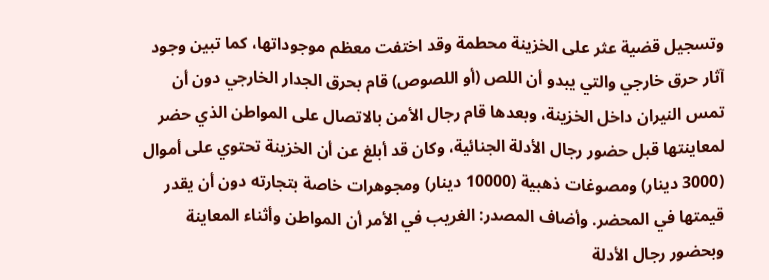وتسجيل قضية عثر على الخزينة محطمة وقد اختفت معظم موجوداتها، كما تبين وجود آثار حرق خارجي والتي يبدو أن اللص (أو اللصوص) قام بحرق الجدار الخارجي دون أن تمس النيران داخل الخزينة، وبعدها قام رجال الأمن بالاتصال على المواطن الذي حضر لمعاينتها قبل حضور رجال الأدلة الجنائية، وكان قد أبلغ عن أن الخزينة تحتوي على أموال (3000 دينار) ومصوغات ذهبية (10000 دينار) ومجوهرات خاصة بتجارته دون أن يقدر قيمتها في المحضر. وأضاف المصدر: الغريب في الأمر أن المواطن وأثناء المعاينة وبحضور رجال الأدلة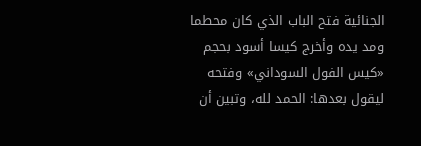الجنائية فتح الباب الذي كان محطما ومد يده وأخرج كيسا أسود بحجم «كيس الفول السوداني» وفتحه ليقول بعدها: الحمد لله، وتبين أن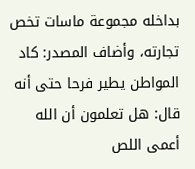بداخله مجموعة ماسات تخص تجارته، وأضاف المصدر: كاد المواطن يطير فرحا حتى أنه قال: هل تعلمون أن الله أعمى اللص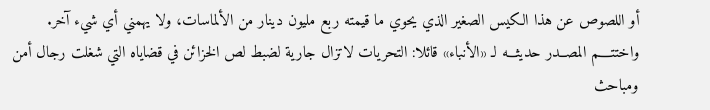أو اللصوص عن هذا الكيس الصغير الذي يحوي ما قيمته ربع مليون دينار من الألماسات، ولا يهمني أي شيء آخر.
واختتــــم المصــدر حديثـــه لـ «الأنباء» قائلا: التحريات لاتزال جارية لضبط لص الخزائن في قضاياه التي شغلت رجال أمن ومباحث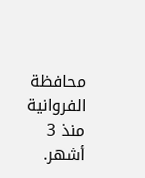محافظة الفروانية منذ 3 أشهر.